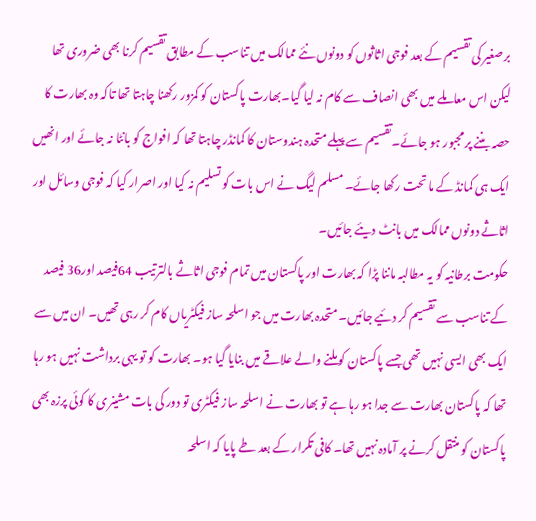برصغیر کی تقسیم کے بعد فوجی اثاثوں کو دونوں نئے ممالک میں تناسب کے مطابق تقسیم کرنا بھی ضروری تھا لیکن اس معاملے میں بھی انصاف سے کام نہ لیا گیا۔بھارت پاکستان کو کمزور رکھنا چاہتا تھا تاکہ وہ بھارت کا حصہ بننے پر مجبور ہو جائے۔تقسیم سے پہلے متحدہ ہندوستان کا کمانڈر چاہتا تھا کہ افواج کو بانٹا نہ جائے اور انھیں ایک ہی کمانڈ کے ما تحت رکھا جائے۔ مسلم لیگ نے اس بات کو تسلیم نہ کیا اور اصرار کیا کہ فوجی وسائل اور اثاثے دونوں ممالک میں بانٹ دیئے جائیں۔
حکومت برطانیہ کو یہ مطالبہ ماننا پڑا کہ بھارت اور پاکستان میں تمام فوجی اثاثے بالترتیب 64فیصد اور36 فیصد کے تناسب سے تقسیم کر دئیے جائیں۔ متحدہ بھارت میں جو اسلحہ ساز فیکٹریاں کام کر رہی تھیں۔ ان میں سے ایک بھی ایسی نہیں تھی جسے پاکستان کو ملنے والے علاقے میں بنایا گیا ہو۔ بھارت کو تو یہی برداشت نہیں ہو رہا تھا کہ پاکستان بھارت سے جدا ہو رہا ہے تو بھارت نے اسلحہ ساز فیکٹری تو دور کی بات مشینری کا کوئی پرزہ بھی پاکستان کو منتقل کرنے پر آمادہ نہیں تھا۔ کافی تکرار کے بعد طے پایا کہ اسلحہ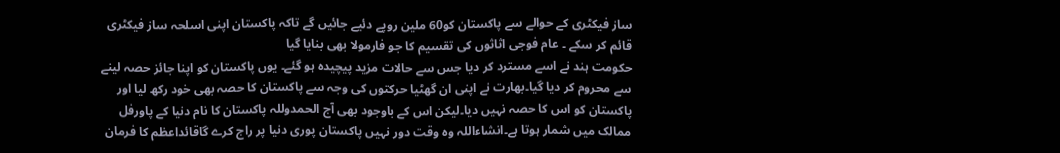ساز فیکٹری کے حوالے سے پاکستان کو60 ملین روپے دئیے جائیں گے تاکہ پاکستان اپنی اسلحہ ساز فیکٹری قائم کر سکے ۔ عام فوجی اثاثوں کی تقسیم کا جو فارمولا بھی بنایا گیا
حکومت ہند نے اسے مسترد کر دیا جس سے حالات مزید پیچیدہ ہو گئے۔ یوں پاکستان کو اپنا جائز حصہ لینے سے محروم کر دیا گیا۔بھارت نے اپنی ان گھٹیا حرکتوں کی وجہ سے پاکستان کا حصہ بھی خود رکھ لیا اور پاکستان کو اس کا حصہ نہیں دیا۔لیکن اس کے باوجود بھی آج الحمدوللہ پاکستان کا نام دنیا کے پاورفل ممالک میں شمار ہوتا ہے۔انشاءاللہ وہ وقت دور نہیں پاکستان پوری دنیا پر راج کرے گاقائداعظم کا فرمان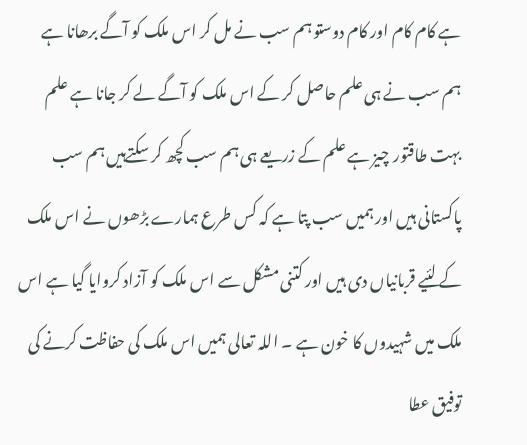ہے کام کام اور کام دوستو ہم سب نے مل کر اس ملک کو آگے برھانا ہے
ہم سب نے ہی علم حاصل کر کے اس ملک کو آگے لے کر جانا ہے علم بہت طاقتور چیز ہے علم کے زریعے ہی ہم سب کچھ کر سکتےہیں ہم سب پاکستانی ہیں اور ہمیں سب پتا ہے کہ کس طرع ہمارے بڑھوں نے اس ملک کے لئیے قربانیاں دی ہیں اور کتنی مشکل سے اس ملک کو آزاد کروایا گیا ہے اس ملک میں شہیدوں کا خون ہے ۔ اللہ تعالی ہمیں اس ملک کی حفاظت کرنے کی توفیق عطا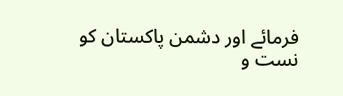فرمائے اور دشمن پاکستان کو نست و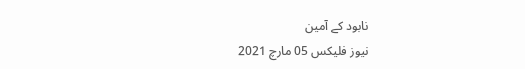نابود کے آمین
نیوز فلیکس 05 مارچ 2021